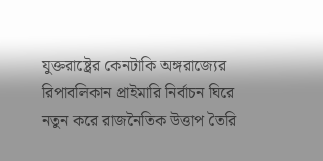যুক্তরাষ্ট্রের কেনটাকি অঙ্গরাজ্যের রিপাবলিকান প্রাইমারি নির্বাচন ঘিরে নতুন করে রাজনৈতিক উত্তাপ তৈরি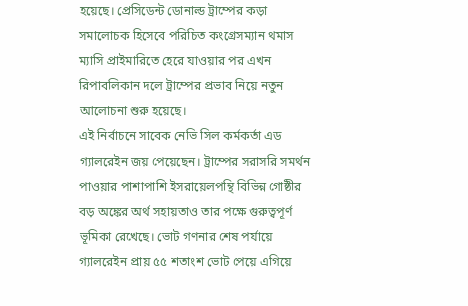হয়েছে। প্রেসিডেন্ট ডোনাল্ড ট্রাম্পের কড়া সমালোচক হিসেবে পরিচিত কংগ্রেসম্যান থমাস ম্যাসি প্রাইমারিতে হেরে যাওয়ার পর এখন রিপাবলিকান দলে ট্রাম্পের প্রভাব নিয়ে নতুন আলোচনা শুরু হয়েছে।
এই নির্বাচনে সাবেক নেভি সিল কর্মকর্তা এড গ্যালরেইন জয় পেয়েছেন। ট্রাম্পের সরাসরি সমর্থন পাওয়ার পাশাপাশি ইসরায়েলপন্থি বিভিন্ন গোষ্ঠীর বড় অঙ্কের অর্থ সহায়তাও তার পক্ষে গুরুত্বপূর্ণ ভূমিকা রেখেছে। ভোট গণনার শেষ পর্যায়ে গ্যালরেইন প্রায় ৫৫ শতাংশ ভোট পেয়ে এগিয়ে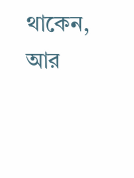থাকেন, আর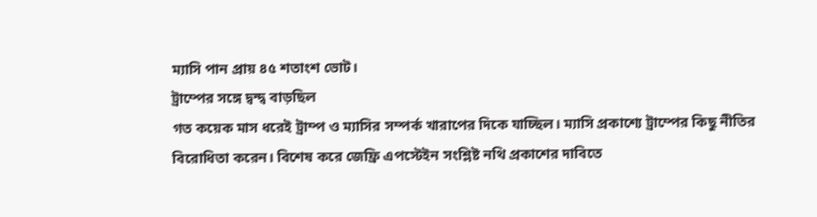ম্যাসি পান প্রায় ৪৫ শতাংশ ভোট।
ট্রাম্পের সঙ্গে দ্বন্দ্ব বাড়ছিল
গত কয়েক মাস ধরেই ট্রাম্প ও ম্যাসির সম্পর্ক খারাপের দিকে যাচ্ছিল। ম্যাসি প্রকাশ্যে ট্রাম্পের কিছু নীতির বিরোধিতা করেন। বিশেষ করে জেফ্রি এপস্টেইন সংশ্লিষ্ট নথি প্রকাশের দাবিতে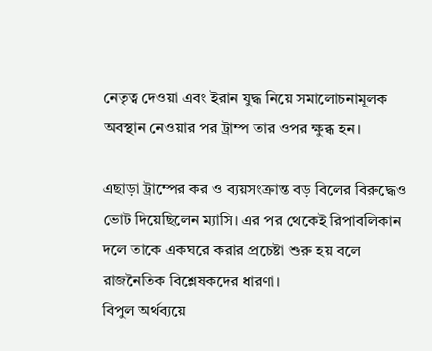নেতৃত্ব দেওয়া এবং ইরান যুদ্ধ নিয়ে সমালোচনামূলক অবস্থান নেওয়ার পর ট্রাম্প তার ওপর ক্ষুব্ধ হন।

এছাড়া ট্রাম্পের কর ও ব্যয়সংক্রান্ত বড় বিলের বিরুদ্ধেও ভোট দিয়েছিলেন ম্যাসি। এর পর থেকেই রিপাবলিকান দলে তাকে একঘরে করার প্রচেষ্টা শুরু হয় বলে রাজনৈতিক বিশ্লেষকদের ধারণা।
বিপুল অর্থব্যয়ে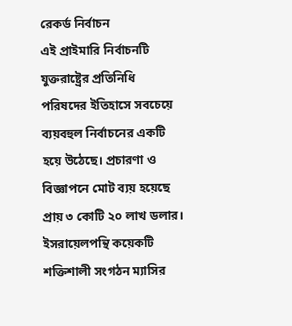রেকর্ড নির্বাচন
এই প্রাইমারি নির্বাচনটি যুক্তরাষ্ট্রের প্রতিনিধি পরিষদের ইতিহাসে সবচেয়ে ব্যয়বহুল নির্বাচনের একটি হয়ে উঠেছে। প্রচারণা ও বিজ্ঞাপনে মোট ব্যয় হয়েছে প্রায় ৩ কোটি ২০ লাখ ডলার।
ইসরায়েলপন্থি কয়েকটি শক্তিশালী সংগঠন ম্যাসির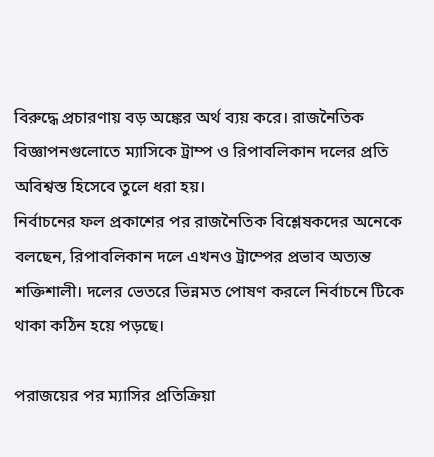বিরুদ্ধে প্রচারণায় বড় অঙ্কের অর্থ ব্যয় করে। রাজনৈতিক বিজ্ঞাপনগুলোতে ম্যাসিকে ট্রাম্প ও রিপাবলিকান দলের প্রতি অবিশ্বস্ত হিসেবে তুলে ধরা হয়।
নির্বাচনের ফল প্রকাশের পর রাজনৈতিক বিশ্লেষকদের অনেকে বলছেন, রিপাবলিকান দলে এখনও ট্রাম্পের প্রভাব অত্যন্ত শক্তিশালী। দলের ভেতরে ভিন্নমত পোষণ করলে নির্বাচনে টিকে থাকা কঠিন হয়ে পড়ছে।

পরাজয়ের পর ম্যাসির প্রতিক্রিয়া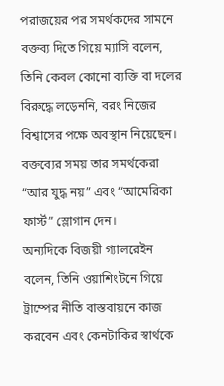পরাজয়ের পর সমর্থকদের সামনে বক্তব্য দিতে গিয়ে ম্যাসি বলেন, তিনি কেবল কোনো ব্যক্তি বা দলের বিরুদ্ধে লড়েননি, বরং নিজের বিশ্বাসের পক্ষে অবস্থান নিয়েছেন। বক্তব্যের সময় তার সমর্থকেরা “আর যুদ্ধ নয়” এবং “আমেরিকা ফার্স্ট” স্লোগান দেন।
অন্যদিকে বিজয়ী গ্যালরেইন বলেন, তিনি ওয়াশিংটনে গিয়ে ট্রাম্পের নীতি বাস্তবায়নে কাজ করবেন এবং কেনটাকির স্বার্থকে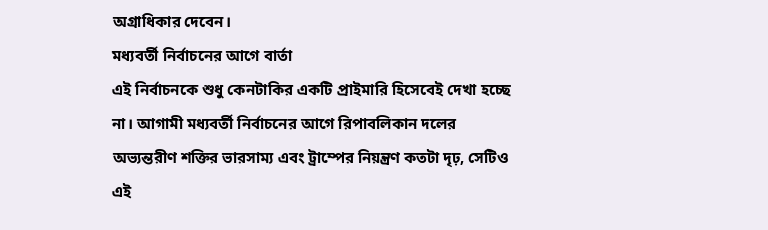অগ্রাধিকার দেবেন।
মধ্যবর্তী নির্বাচনের আগে বার্তা
এই নির্বাচনকে শুধু কেনটাকির একটি প্রাইমারি হিসেবেই দেখা হচ্ছে না। আগামী মধ্যবর্তী নির্বাচনের আগে রিপাবলিকান দলের অভ্যন্তরীণ শক্তির ভারসাম্য এবং ট্রাম্পের নিয়ন্ত্রণ কতটা দৃঢ়, সেটিও এই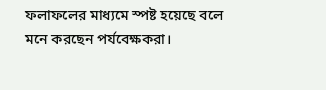ফলাফলের মাধ্যমে স্পষ্ট হয়েছে বলে মনে করছেন পর্যবেক্ষকরা।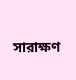সারাক্ষণ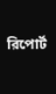রিপোর্ট